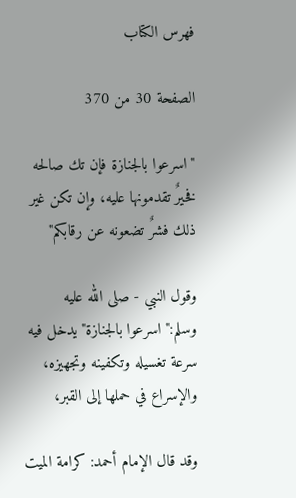فهرس الكتاب

الصفحة 30 من 370

"اسرعوا بالجنازة فإن تك صالحه فخيرٌ تقدمونها عليه، وإن تكن غير ذلك فشرٌ تضعونه عن رقابكم"

وقول النبي - صلى الله عليه وسلم:"اسرعوا بالجنازة"يدخل فيه سرعة تغسيله وتكفينه وتجهيزه، والإسراع في حملها إلى القبر،

وقد قال الإمام أحمد: كرامة الميت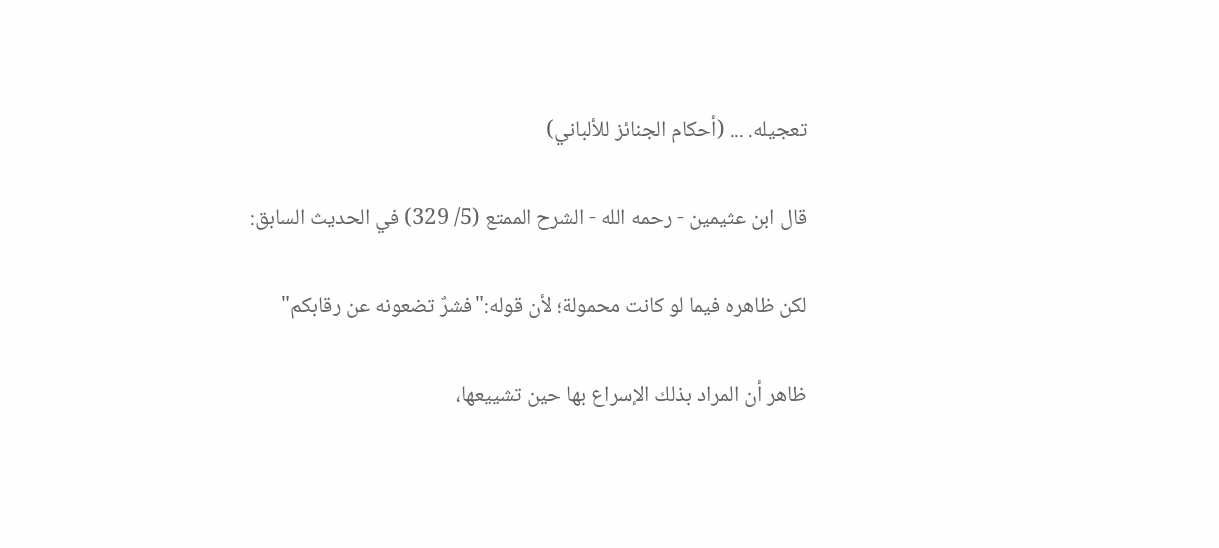تعجيله. ... (أحكام الجنائز للألباني)

قال ابن عثيمين - رحمه الله - الشرح الممتع (5/ 329) في الحديث السابق:

لكن ظاهره فيما لو كانت محمولة؛ لأن قوله:"فشرٌ تضعونه عن رقابكم"

ظاهر أن المراد بذلك الإسراع بها حين تشييعها،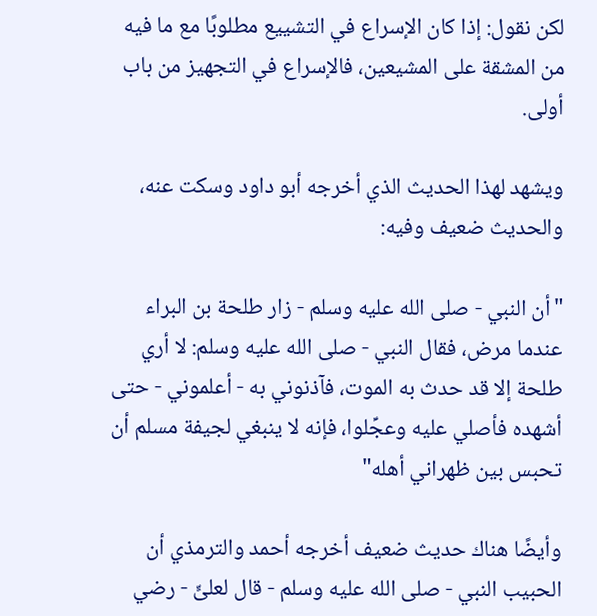لكن نقول: إذا كان الإسراع في التشييع مطلوبًا مع ما فيه من المشقة على المشيعين، فالإسراع في التجهيز من باب أولى.

ويشهد لهذا الحديث الذي أخرجه أبو داود وسكت عنه، والحديث ضعيف وفيه:

"أن النبي - صلى الله عليه وسلم - زار طلحة بن البراء عندما مرض، فقال النبي - صلى الله عليه وسلم: لا أري طلحة إلا قد حدث به الموت، فآذنوني به - أعلموني - حتى أشهده فأصلي عليه وعجِّلوا، فإنه لا ينبغي لجيفة مسلم أن تحبس بين ظهراني أهله"

وأيضًا هناك حديث ضعيف أخرجه أحمد والترمذي أن الحبيب النبي - صلى الله عليه وسلم - قال لعلىٍّ - رضي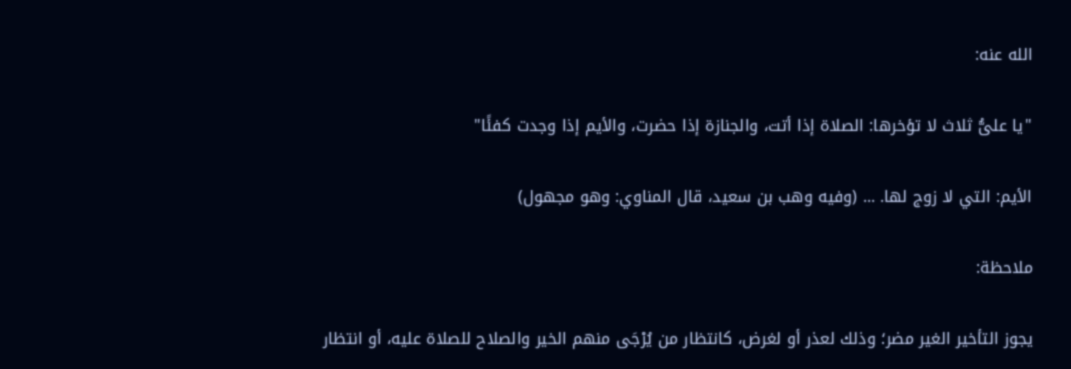الله عنه:

"يا علىُّ ثلاث لا تؤخرها: الصلاة إذا أتت، والجنازة إذا حضرت، والأيم إذا وجدت كفئًا"

الأيم: التي لا زوج لها. ... (وفيه وهب بن سعيد، قال المناوي: وهو مجهول)

ملاحظة:

يجوز التأخير الغير مضر؛ وذلك لعذر أو لغرض، كانتظار من يُرْجَى منهم الخير والصلاح للصلاة عليه، أو انتظار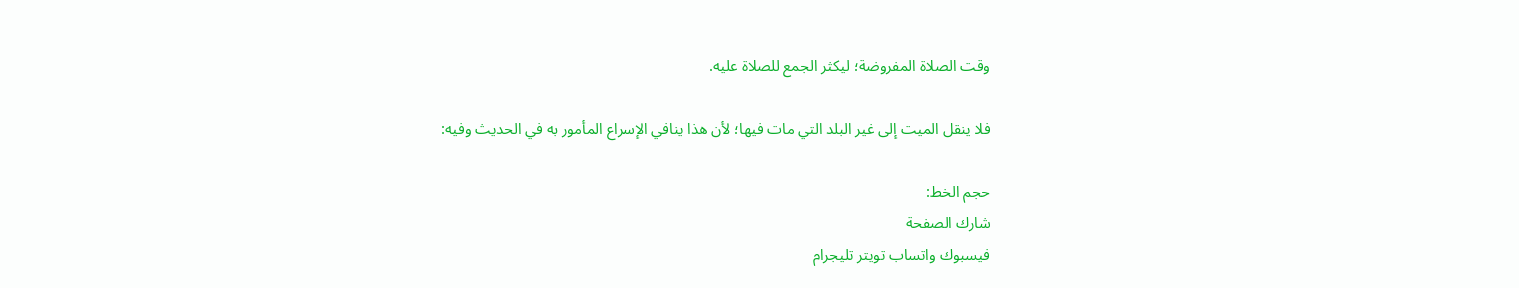وقت الصلاة المفروضة؛ ليكثر الجمع للصلاة عليه.

فلا ينقل الميت إلى غير البلد التي مات فيها؛ لأن هذا ينافي الإسراع المأمور به في الحديث وفيه:

حجم الخط:
شارك الصفحة
فيسبوك واتساب تويتر تليجرام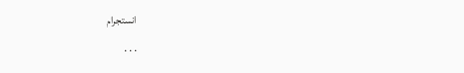انستجرام
. . .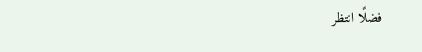فضلًا انتظر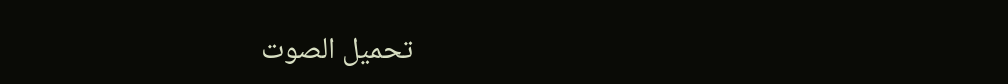تحميل الصوت